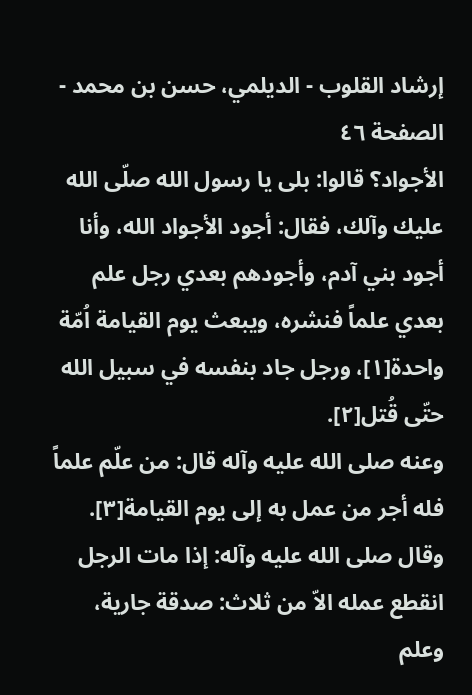إرشاد القلوب - الديلمي، حسن بن محمد - الصفحة ٤٦
الأجواد؟ قالوا: بلى يا رسول الله صلّى الله عليك وآلك، فقال: أجود الأجواد الله، وأنا أجود بني آدم، وأجودهم بعدي رجل علم بعدي علماً فنشره، ويبعث يوم القيامة اُمّة واحدة[١]، ورجل جاد بنفسه في سبيل الله حتّى قُتل[٢].
وعنه صلى الله عليه وآله قال: من علّم علماً فله أجر من عمل به إلى يوم القيامة[٣].
وقال صلى الله عليه وآله: إذا مات الرجل انقطع عمله الاّ من ثلاث: صدقة جارية، وعلم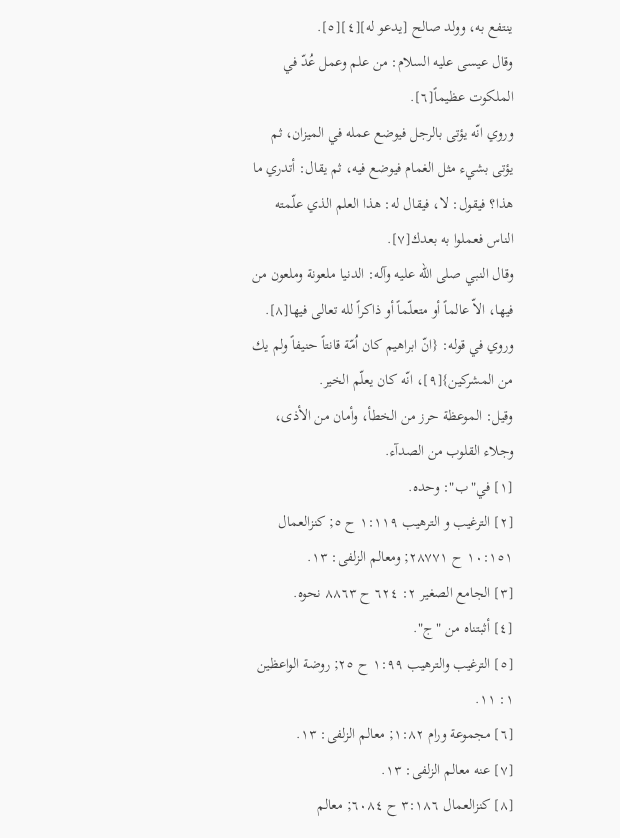ينتفع به، وولد صالح [يدعو له][٤][٥].
وقال عيسى عليه السلام: من علم وعمل عُدّ في الملكوت عظيماً[٦].
وروي انّه يؤتى بالرجل فيوضع عمله في الميزان، ثم يؤتى بشيء مثل الغمام فيوضع فيه، ثم يقال: أتدري ما هذا؟ فيقول: لا، فيقال له: هذا العلم الذي علّمته الناس فعملوا به بعدك[٧].
وقال النبي صلى الله عليه وآله: الدنيا ملعونة وملعون من فيها، الاّ عالماً أو متعلّماً أو ذاكراً لله تعالى فيها[٨].
وروي في قوله: {انّ ابراهيم كان اُمّة قانتاً حنيفاً ولم يك من المشركين}[٩]، انّه كان يعلّم الخير.
وقيل: الموعظة حرز من الخطأ، وأمان من الأذى، وجلاء القلوب من الصدآء.
[١] في"ب": وحده.
[٢] الترغيب و الترهيب ١:١١٩ ح ٥; كنزالعمال ١٠:١٥١ ح ٢٨٧٧١; ومعالم الزلفى: ١٣.
[٣] الجامع الصغير ٢: ٦٢٤ ح ٨٨٦٣ نحوه.
[٤] أثبتناه من "ج".
[٥] الترغيب والترهيب ١:٩٩ ح ٢٥; روضة الواعظين ١: ١١.
[٦] مجموعة ورام ١:٨٢; معالم الزلفى: ١٣.
[٧] عنه معالم الزلفى: ١٣.
[٨] كنزالعمال ٣:١٨٦ ح ٦٠٨٤; معالم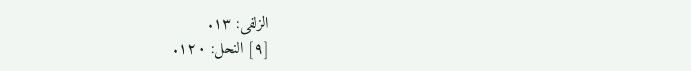الزلفى: ١٣.
[٩] النحل: ١٢٠.